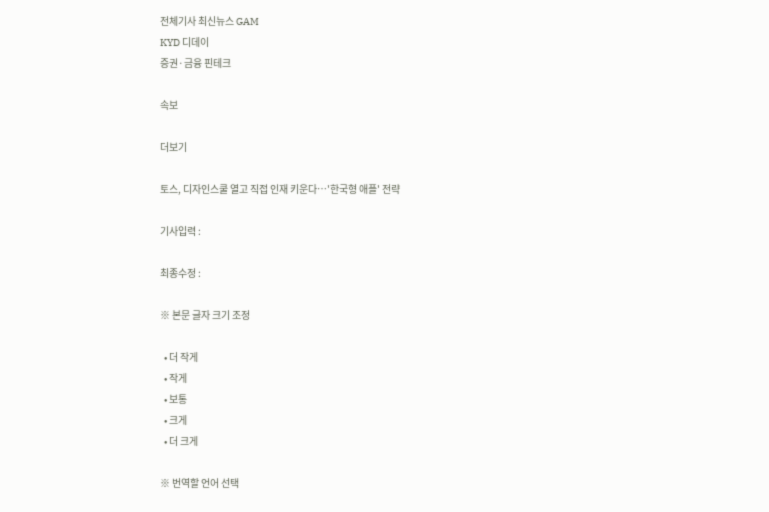전체기사 최신뉴스 GAM
KYD 디데이
증권·금융 핀테크

속보

더보기

토스, 디자인스쿨 열고 직접 인재 키운다…'한국형 애플' 전략

기사입력 :

최종수정 :

※ 본문 글자 크기 조정

  • 더 작게
  • 작게
  • 보통
  • 크게
  • 더 크게

※ 번역할 언어 선택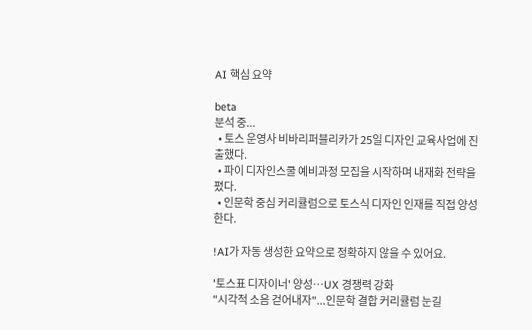AI 핵심 요약

beta
분석 중...
  • 토스 운영사 비바리퍼블리카가 25일 디자인 교육사업에 진출했다.
  • 파이 디자인스쿨 예비과정 모집을 시작하며 내재화 전략을 폈다.
  • 인문학 중심 커리큘럼으로 토스식 디자인 인재를 직접 양성한다.

!AI가 자동 생성한 요약으로 정확하지 않을 수 있어요.

'토스표 디자이너' 양성…UX 경쟁력 강화
"시각적 소음 걷어내자"...인문학 결합 커리큘럼 눈길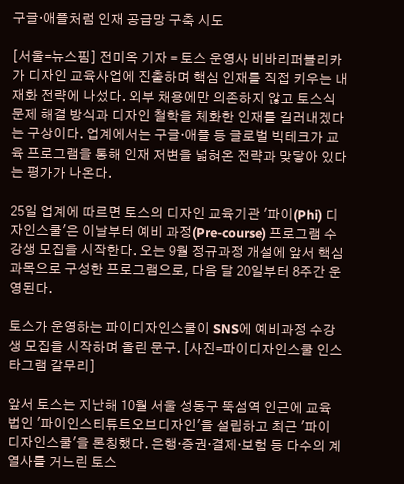구글·애플처럼 인재 공급망 구축 시도

[서울=뉴스핌] 전미옥 기자 = 토스 운영사 비바리퍼블리카가 디자인 교육사업에 진출하며 핵심 인재를 직접 키우는 내재화 전략에 나섰다. 외부 채용에만 의존하지 않고 토스식 문제 해결 방식과 디자인 철학을 체화한 인재를 길러내겠다는 구상이다. 업계에서는 구글·애플 등 글로벌 빅테크가 교육 프로그램을 통해 인재 저변을 넓혀온 전략과 맞닿아 있다는 평가가 나온다.

25일 업계에 따르면 토스의 디자인 교육기관 '파이(Phi) 디자인스쿨'은 이날부터 예비 과정(Pre-course) 프로그램 수강생 모집을 시작한다. 오는 9월 정규과정 개설에 앞서 핵심 과목으로 구성한 프로그램으로, 다음 달 20일부터 8주간 운영된다.

토스가 운영하는 파이디자인스쿨이 SNS에 예비과정 수강생 모집을 시작하며 올린 문구. [사진=파이디자인스쿨 인스타그램 갈무리]

앞서 토스는 지난해 10월 서울 성동구 뚝섬역 인근에 교육법인 '파이인스티튜트오브디자인'을 설립하고 최근 '파이 디자인스쿨'을 론칭했다. 은행·증권·결제·보험 등 다수의 계열사를 거느린 토스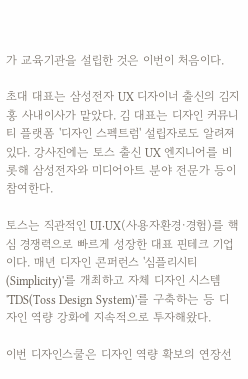가 교육기관을 설립한 것은 이번이 처음이다.

초대 대표는 삼성전자 UX 디자이너 출신의 김지홍 사내이사가 맡았다. 김 대표는 디자인 커뮤니티 플랫폼 '디자인 스펙트럼' 설립자로도 알려져 있다. 강사진에는 토스 출신 UX 엔지니어를 비롯해 삼성전자와 미디어아트 분야 전문가 등이 참여한다.

토스는 직관적인 UI·UX(사용자환경·경험)를 핵심 경쟁력으로 빠르게 성장한 대표 핀테크 기업이다. 매년 디자인 콘퍼런스 '심플리시티(Simplicity)'를 개최하고 자체 디자인 시스템 'TDS(Toss Design System)'를 구축하는 등 디자인 역량 강화에 지속적으로 투자해왔다.

이번 디자인스쿨은 디자인 역량 확보의 연장선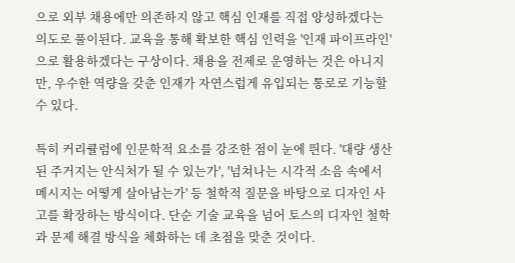으로 외부 채용에만 의존하지 않고 핵심 인재를 직접 양성하겠다는 의도로 풀이된다. 교육을 통해 확보한 핵심 인력을 '인재 파이프라인'으로 활용하겠다는 구상이다. 채용을 전제로 운영하는 것은 아니지만, 우수한 역량을 갖춘 인재가 자연스럽게 유입되는 통로로 기능할 수 있다.

특히 커리큘럼에 인문학적 요소를 강조한 점이 눈에 띈다. '대량 생산된 주거지는 안식처가 될 수 있는가', '넘쳐나는 시각적 소음 속에서 메시지는 어떻게 살아남는가' 등 철학적 질문을 바탕으로 디자인 사고를 확장하는 방식이다. 단순 기술 교육을 넘어 토스의 디자인 철학과 문제 해결 방식을 체화하는 데 초점을 맞춘 것이다.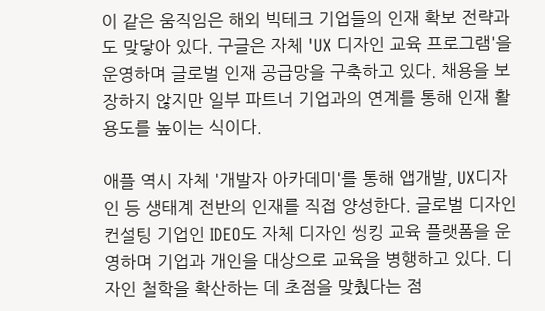이 같은 움직임은 해외 빅테크 기업들의 인재 확보 전략과도 맞닿아 있다. 구글은 자체 'UX 디자인 교육 프로그램'을 운영하며 글로벌 인재 공급망을 구축하고 있다. 채용을 보장하지 않지만 일부 파트너 기업과의 연계를 통해 인재 활용도를 높이는 식이다.

애플 역시 자체 '개발자 아카데미'를 통해 앱개발, UX디자인 등 생태계 전반의 인재를 직접 양성한다. 글로벌 디자인 컨설팅 기업인 IDEO도 자체 디자인 씽킹 교육 플랫폼을 운영하며 기업과 개인을 대상으로 교육을 병행하고 있다. 디자인 철학을 확산하는 데 초점을 맞췄다는 점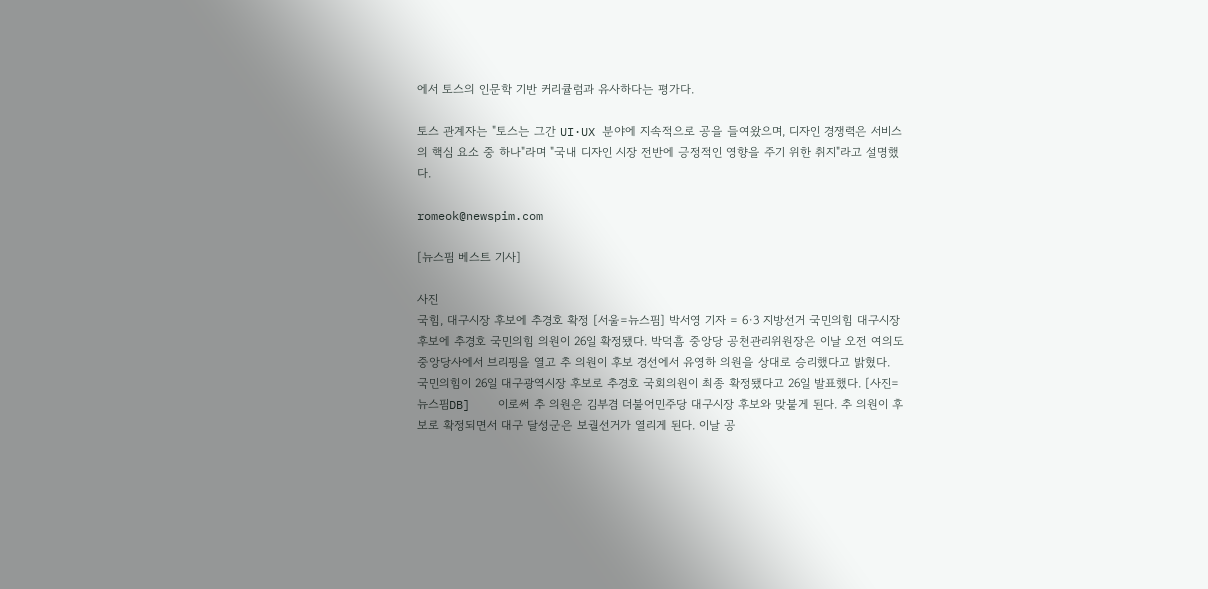에서 토스의 인문학 기반 커리큘럼과 유사하다는 평가다.

토스 관계자는 "토스는 그간 UI·UX 분야에 지속적으로 공을 들여왔으며, 디자인 경쟁력은 서비스의 핵심 요소 중 하나"라며 "국내 디자인 시장 전반에 긍정적인 영향을 주기 위한 취지"라고 설명했다.

romeok@newspim.com

[뉴스핌 베스트 기사]

사진
국힘, 대구시장 후보에 추경호 확정 [서울=뉴스핌] 박서영 기자 = 6·3 지방선거 국민의힘 대구시장 후보에 추경호 국민의힘 의원이 26일 확정됐다. 박덕흠 중앙당 공천관리위원장은 이날 오전 여의도 중앙당사에서 브리핑을 열고 추 의원이 후보 경선에서 유영하 의원을 상대로 승리했다고 밝혔다. 국민의힘이 26일 대구광역시장 후보로 추경호 국회의원이 최종 확정됐다고 26일 발표했다. [사진=뉴스핌DB]    이로써 추 의원은 김부겸 더불어민주당 대구시장 후보와 맞붙게 된다. 추 의원이 후보로 확정되면서 대구 달성군은 보궐선거가 열리게 된다. 이날 공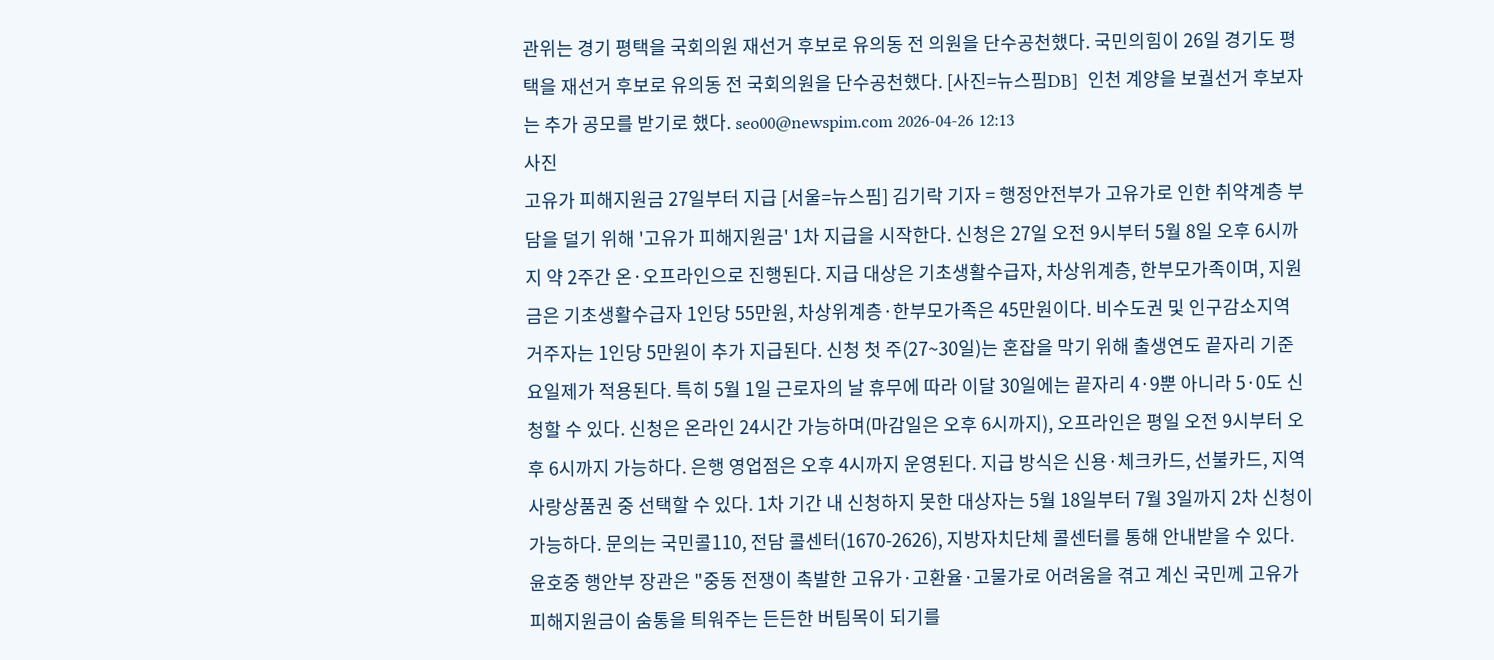관위는 경기 평택을 국회의원 재선거 후보로 유의동 전 의원을 단수공천했다. 국민의힘이 26일 경기도 평택을 재선거 후보로 유의동 전 국회의원을 단수공천했다. [사진=뉴스핌DB]  인천 계양을 보궐선거 후보자는 추가 공모를 받기로 했다. seo00@newspim.com 2026-04-26 12:13
사진
고유가 피해지원금 27일부터 지급 [서울=뉴스핌] 김기락 기자 = 행정안전부가 고유가로 인한 취약계층 부담을 덜기 위해 '고유가 피해지원금' 1차 지급을 시작한다. 신청은 27일 오전 9시부터 5월 8일 오후 6시까지 약 2주간 온·오프라인으로 진행된다. 지급 대상은 기초생활수급자, 차상위계층, 한부모가족이며, 지원금은 기초생활수급자 1인당 55만원, 차상위계층·한부모가족은 45만원이다. 비수도권 및 인구감소지역 거주자는 1인당 5만원이 추가 지급된다. 신청 첫 주(27~30일)는 혼잡을 막기 위해 출생연도 끝자리 기준 요일제가 적용된다. 특히 5월 1일 근로자의 날 휴무에 따라 이달 30일에는 끝자리 4·9뿐 아니라 5·0도 신청할 수 있다. 신청은 온라인 24시간 가능하며(마감일은 오후 6시까지), 오프라인은 평일 오전 9시부터 오후 6시까지 가능하다. 은행 영업점은 오후 4시까지 운영된다. 지급 방식은 신용·체크카드, 선불카드, 지역사랑상품권 중 선택할 수 있다. 1차 기간 내 신청하지 못한 대상자는 5월 18일부터 7월 3일까지 2차 신청이 가능하다. 문의는 국민콜110, 전담 콜센터(1670-2626), 지방자치단체 콜센터를 통해 안내받을 수 있다. 윤호중 행안부 장관은 "중동 전쟁이 촉발한 고유가·고환율·고물가로 어려움을 겪고 계신 국민께 고유가 피해지원금이 숨통을 틔워주는 든든한 버팀목이 되기를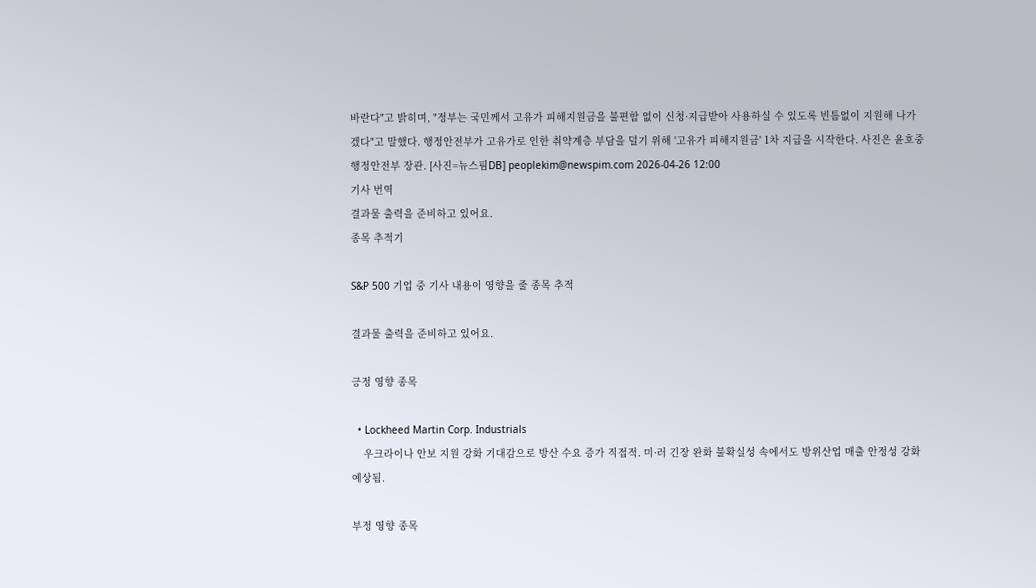바란다"고 밝히며, "정부는 국민께서 고유가 피해지원금을 불편함 없이 신청·지급받아 사용하실 수 있도록 빈틈없이 지원해 나가겠다"고 말했다. 행정안전부가 고유가로 인한 취약계층 부담을 덜기 위해 '고유가 피해지원금' 1차 지급을 시작한다. 사진은 윤호중 행정안전부 장관. [사진=뉴스핌DB] peoplekim@newspim.com 2026-04-26 12:00
기사 번역
결과물 출력을 준비하고 있어요.
종목 추적기

S&P 500 기업 중 기사 내용이 영향을 줄 종목 추적

결과물 출력을 준비하고 있어요.

긍정 영향 종목

  • Lockheed Martin Corp. Industrials
    우크라이나 안보 지원 강화 기대감으로 방산 수요 증가 직접적. 미·러 긴장 완화 불확실성 속에서도 방위산업 매출 안정성 강화 예상됨.

부정 영향 종목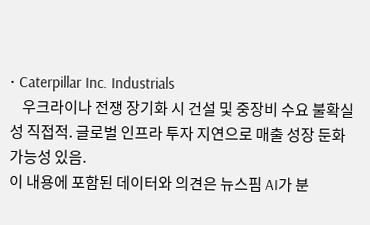• Caterpillar Inc. Industrials
    우크라이나 전쟁 장기화 시 건설 및 중장비 수요 불확실성 직접적. 글로벌 인프라 투자 지연으로 매출 성장 둔화 가능성 있음.
이 내용에 포함된 데이터와 의견은 뉴스핌 AI가 분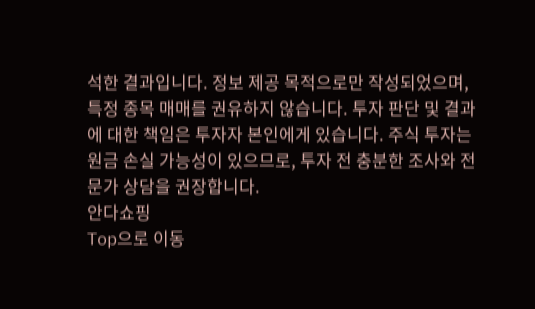석한 결과입니다. 정보 제공 목적으로만 작성되었으며, 특정 종목 매매를 권유하지 않습니다. 투자 판단 및 결과에 대한 책임은 투자자 본인에게 있습니다. 주식 투자는 원금 손실 가능성이 있으므로, 투자 전 충분한 조사와 전문가 상담을 권장합니다.
안다쇼핑
Top으로 이동